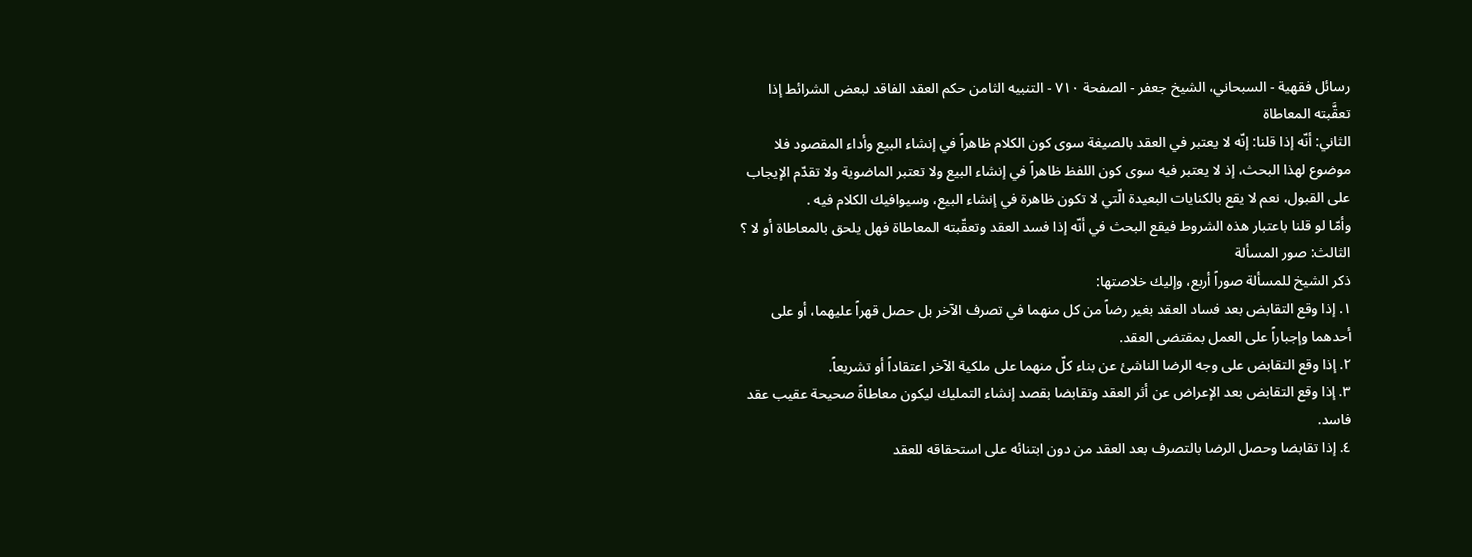رسائل فقهية - السبحاني، الشيخ جعفر - الصفحة ٧١٠ - التنبيه الثامن حكم العقد الفاقد لبعض الشرائط إذا تعقَّبته المعاطاة
الثاني: أنّه إذا قلنا: إنّه لا يعتبر في العقد بالصيغة سوى كون الكلام ظاهراً في إنشاء البيع وأداء المقصود فلا موضوع لهذا البحث، إذ لا يعتبر فيه سوى كون اللفظ ظاهراً في إنشاء البيع ولا تعتبر الماضوية ولا تقدّم الإيجاب على القبول، نعم لا يقع بالكنايات البعيدة الّتي لا تكون ظاهرة في إنشاء البيع، وسيوافيك الكلام فيه .
وأمّا لو قلنا باعتبار هذه الشروط فيقع البحث في أنّه إذا فسد العقد وتعقّبته المعاطاة فهل يلحق بالمعاطاة أو لا ؟
الثالث: صور المسألة
ذكر الشيخ للمسألة صوراً أربع، وإليك خلاصتها:
١. إذا وقع التقابض بعد فساد العقد بغير رضاً من كل منهما في تصرف الآخر بل حصل قهراً عليهما، أو على أحدهما وإجباراً على العمل بمقتضى العقد.
٢. إذا وقع التقابض على وجه الرضا الناشئ عن بناء كلّ منهما على ملكية الآخر اعتقاداً أو تشريعاً.
٣. إذا وقع التقابض بعد الإعراض عن أثر العقد وتقابضا بقصد إنشاء التمليك ليكون معاطاةً صحيحة عقيب عقد فاسد.
٤. إذا تقابضا وحصل الرضا بالتصرف بعد العقد من دون ابتنائه على استحقاقه للعقد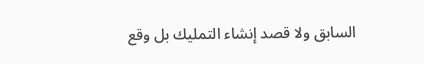السابق ولا قصد إنشاء التمليك بل وقع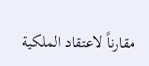مقارناً لاعتقاد الملكية